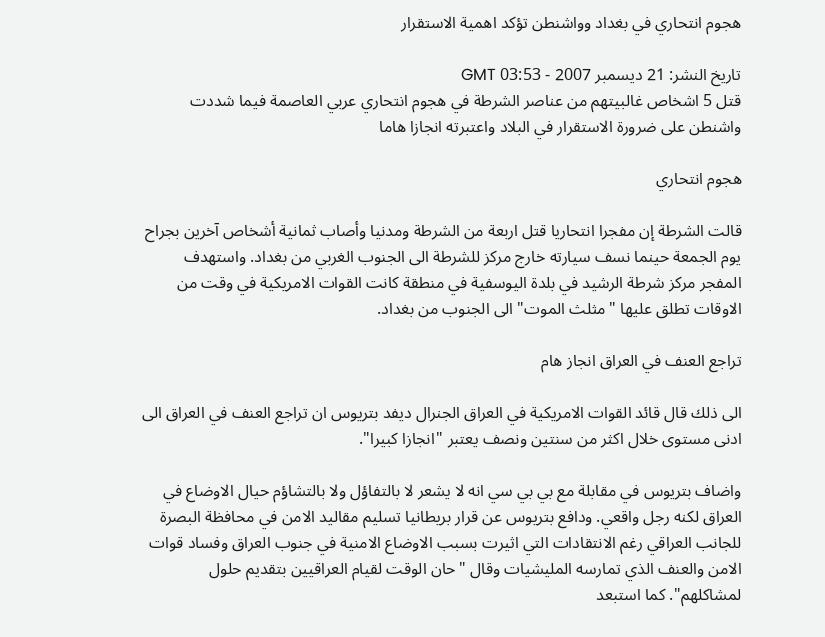هجوم انتحاري في بغداد وواشنطن تؤكد اهمية الاستقرار

تاريخ النشر: 21 ديسمبر 2007 - 03:53 GMT
قتل 5 اشخاص غالبيتهم من عناصر الشرطة في هجوم انتحاري عربي العاصمة فيما شددت واشنطن على ضرورة الاستقرار في البلاد واعتبرته انجازا هاما

هجوم انتحاري

قالت الشرطة إن مفجرا انتحاريا قتل اربعة من الشرطة ومدنيا وأصاب ثمانية أشخاص آخرين بجراح يوم الجمعة حينما نسف سيارته خارج مركز للشرطة الى الجنوب الغربي من بغداد. واستهدف المفجر مركز شرطة الرشيد في بلدة اليوسفية في منطقة كانت القوات الامريكية في وقت من الاوقات تطلق عليها "مثلث الموت" الى الجنوب من بغداد.

تراجع العنف في العراق انجاز هام

الى ذلك قال قائد القوات الامريكية في العراق الجنرال ديفد بتريوس ان تراجع العنف في العراق الى ادنى مستوى خلال اكثر من سنتين ونصف يعتبر "انجازا كبيرا".

واضاف بتريوس في مقابلة مع بي بي سي انه لا يشعر لا بالتفاؤل ولا بالتشاؤم حيال الاوضاع في العراق لكنه رجل واقعي. ودافع بتريوس عن قرار بريطانيا تسليم مقاليد الامن في محافظة البصرة للجانب العراقي رغم الانتقادات التي اثيرت بسبب الاوضاع الامنية في جنوب العراق وفساد قوات الامن والعنف الذي تمارسه المليشيات وقال "حان الوقت لقيام العراقيين بتقديم حلول لمشاكلهم". كما استبعد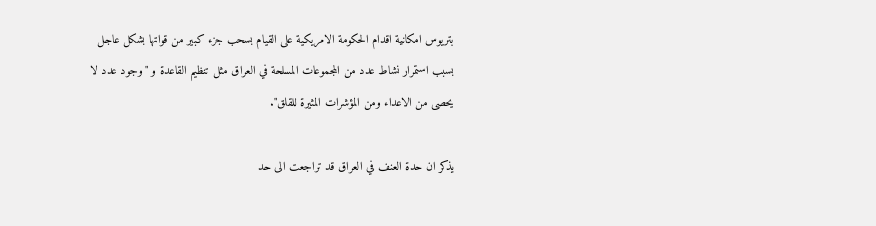بتريوس امكانية اقدام الحكومة الامريكية على القيام بسحب جزء كبير من قواتها بشكل عاجل بسبب استمرار نشاط عدد من المجموعات المسلحة في العراق مثل تنظيم القاعدة و "وجود عدد لا يحصى من الاعداء ومن المؤشرات المثيرة للقلق".

يذكر ان حدة العنف في العراق قد تراجعت الى حد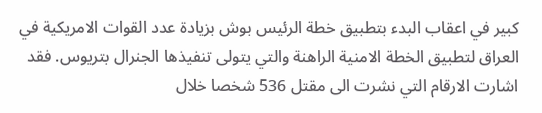كبير في اعقاب البدء بتطبيق خطة الرئيس بوش بزيادة عدد القوات الامريكية في العراق لتطبيق الخطة الامنية الراهنة والتي يتولى تنفيذها الجنرال بتريوس. فقد اشارت الارقام التي نشرت الى مقتل 536 شخصا خلال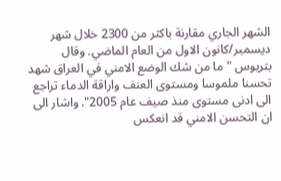الشهر الجاري مقارنة باكثر من 2300 خلال شهر ديسمبر/كانون الاول من العام الماضي. وقال بتريوس " ما من شك الوضع الامني في العراق شهد تحسنا ملموسا ومستوى العنف واراقة الدماء تراجع الى ادنى مستوى منذ صيف عام 2005". واشار الى ان التحسن الامني قد انعكس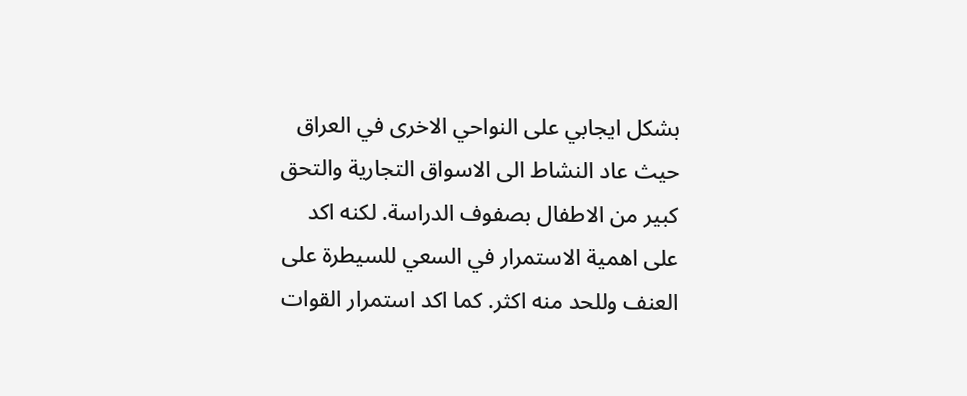بشكل ايجابي على النواحي الاخرى في العراق حيث عاد النشاط الى الاسواق التجارية والتحق كبير من الاطفال بصفوف الدراسة. لكنه اكد على اهمية الاستمرار في السعي للسيطرة على العنف وللحد منه اكثر. كما اكد استمرار القوات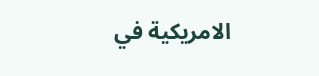الامريكية في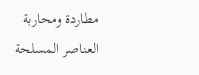مطاردة ومحاربة العناصر المسلحة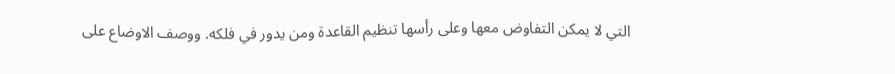التي لا يمكن التفاوض معها وعلى رأسها تنظيم القاعدة ومن يدور في فلكه. ووصف الاوضاع على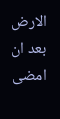الارض بعد ان امضى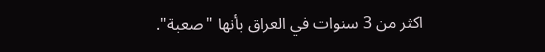اكثر من 3 سنوات في العراق بأنها "صعبة".